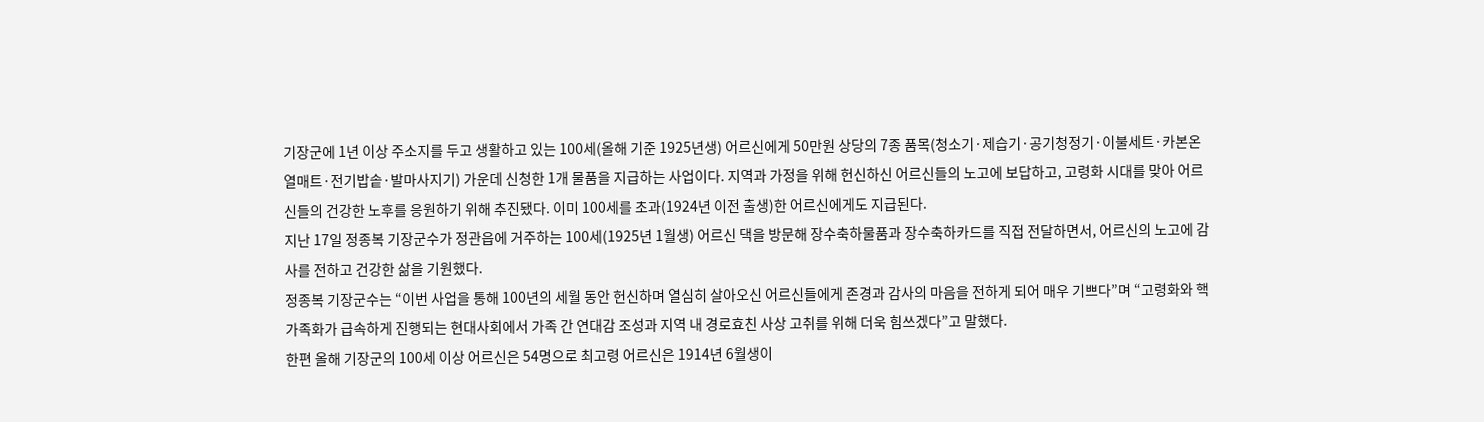기장군에 1년 이상 주소지를 두고 생활하고 있는 100세(올해 기준 1925년생) 어르신에게 50만원 상당의 7종 품목(청소기·제습기·공기청정기·이불세트·카본온열매트·전기밥솥·발마사지기) 가운데 신청한 1개 물품을 지급하는 사업이다. 지역과 가정을 위해 헌신하신 어르신들의 노고에 보답하고, 고령화 시대를 맞아 어르신들의 건강한 노후를 응원하기 위해 추진됐다. 이미 100세를 초과(1924년 이전 출생)한 어르신에게도 지급된다.
지난 17일 정종복 기장군수가 정관읍에 거주하는 100세(1925년 1월생) 어르신 댁을 방문해 장수축하물품과 장수축하카드를 직접 전달하면서, 어르신의 노고에 감사를 전하고 건강한 삶을 기원했다.
정종복 기장군수는 “이번 사업을 통해 100년의 세월 동안 헌신하며 열심히 살아오신 어르신들에게 존경과 감사의 마음을 전하게 되어 매우 기쁘다”며 “고령화와 핵가족화가 급속하게 진행되는 현대사회에서 가족 간 연대감 조성과 지역 내 경로효친 사상 고취를 위해 더욱 힘쓰겠다”고 말했다.
한편 올해 기장군의 100세 이상 어르신은 54명으로 최고령 어르신은 1914년 6월생이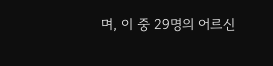며, 이 중 29명의 어르신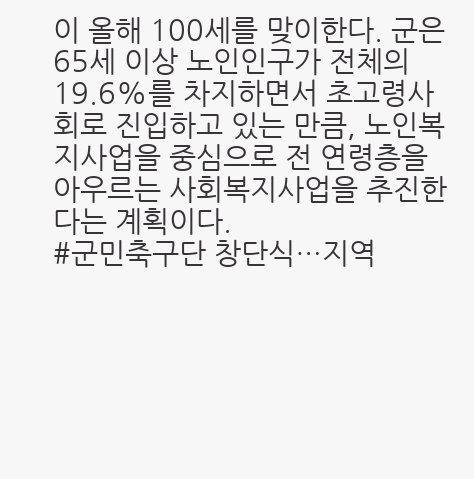이 올해 100세를 맞이한다. 군은 65세 이상 노인인구가 전체의 19.6%를 차지하면서 초고령사회로 진입하고 있는 만큼, 노인복지사업을 중심으로 전 연령층을 아우르는 사회복지사업을 추진한다는 계획이다.
#군민축구단 창단식…지역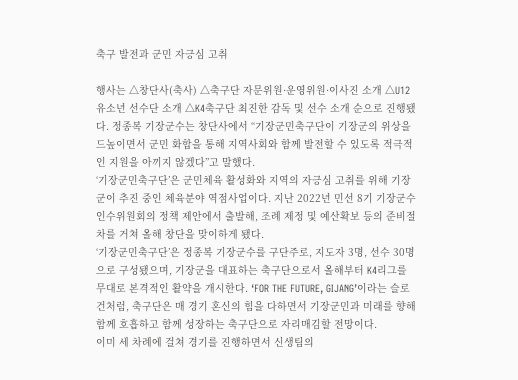축구 발전과 군민 자긍심 고취

행사는 △창단사(축사) △축구단 자문위원·운영위원·이사진 소개 △U12 유소년 선수단 소개 △K4축구단 최진한 감독 및 선수 소개 순으로 진행됐다. 정종복 기장군수는 창단사에서 “기장군민축구단이 기장군의 위상을 드높이면서 군민 화합을 통해 지역사회와 함께 발전할 수 있도록 적극적인 지원을 아끼지 않겠다”고 말했다.
‘기장군민축구단’은 군민체육 활성화와 지역의 자긍심 고취를 위해 기장군이 추진 중인 체육분야 역점사업이다. 지난 2022년 민선 8기 기장군수 인수위원회의 정책 제안에서 출발해, 조례 제정 및 예산확보 등의 준비절차를 거쳐 올해 창단을 맞이하게 됐다.
‘기장군민축구단’은 정종복 기장군수를 구단주로, 지도자 3명, 선수 30명으로 구성됐으며, 기장군을 대표하는 축구단으로서 올해부터 K4리그를 무대로 본격적인 활약을 개시한다. ‘FOR THE FUTURE, GIJANG’이라는 슬로건처럼, 축구단은 매 경기 혼신의 힘을 다하면서 기장군민과 미래를 향해 함께 호흡하고 함께 성장하는 축구단으로 자리매김할 전망이다.
이미 세 차례에 걸쳐 경기를 진행하면서 신생팀의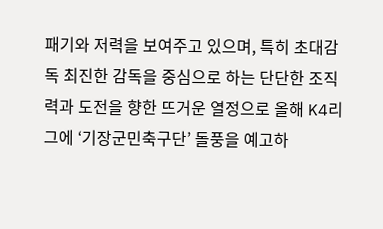패기와 저력을 보여주고 있으며, 특히 초대감독 최진한 감독을 중심으로 하는 단단한 조직력과 도전을 향한 뜨거운 열정으로 올해 K4리그에 ‘기장군민축구단’ 돌풍을 예고하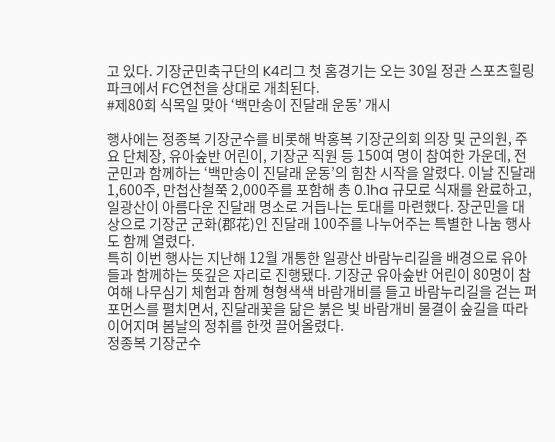고 있다. 기장군민축구단의 K4리그 첫 홈경기는 오는 30일 정관 스포츠힐링파크에서 FC연천을 상대로 개최된다.
#제80회 식목일 맞아 ‘백만송이 진달래 운동’ 개시

행사에는 정종복 기장군수를 비롯해 박홍복 기장군의회 의장 및 군의원, 주요 단체장, 유아숲반 어린이, 기장군 직원 등 150여 명이 참여한 가운데, 전 군민과 함께하는 ‘백만송이 진달래 운동’의 힘찬 시작을 알렸다. 이날 진달래 1,600주, 만첩산철쭉 2,000주를 포함해 총 0.1ha 규모로 식재를 완료하고, 일광산이 아름다운 진달래 명소로 거듭나는 토대를 마련했다. 장군민을 대상으로 기장군 군화(郡花)인 진달래 100주를 나누어주는 특별한 나눔 행사도 함께 열렸다.
특히 이번 행사는 지난해 12월 개통한 일광산 바람누리길을 배경으로 유아들과 함께하는 뜻깊은 자리로 진행됐다. 기장군 유아숲반 어린이 80명이 참여해 나무심기 체험과 함께 형형색색 바람개비를 들고 바람누리길을 걷는 퍼포먼스를 펼치면서, 진달래꽃을 닮은 붉은 빛 바람개비 물결이 숲길을 따라 이어지며 봄날의 정취를 한껏 끌어올렸다.
정종복 기장군수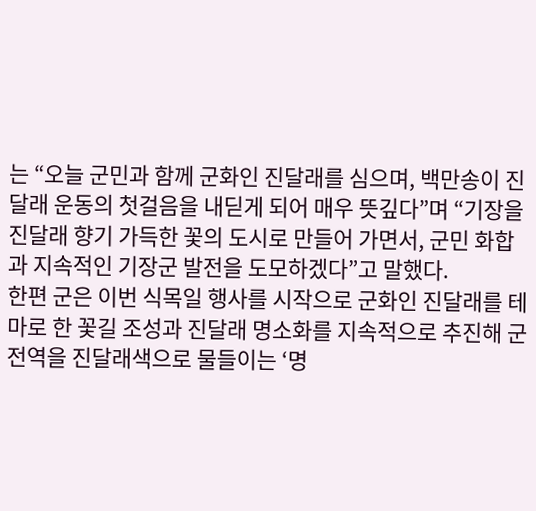는 “오늘 군민과 함께 군화인 진달래를 심으며, 백만송이 진달래 운동의 첫걸음을 내딛게 되어 매우 뜻깊다”며 “기장을 진달래 향기 가득한 꽃의 도시로 만들어 가면서, 군민 화합과 지속적인 기장군 발전을 도모하겠다”고 말했다.
한편 군은 이번 식목일 행사를 시작으로 군화인 진달래를 테마로 한 꽃길 조성과 진달래 명소화를 지속적으로 추진해 군 전역을 진달래색으로 물들이는 ‘명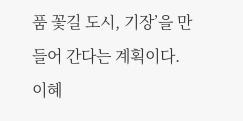품 꽃길 도시, 기장’을 만들어 간다는 계획이다.
이혜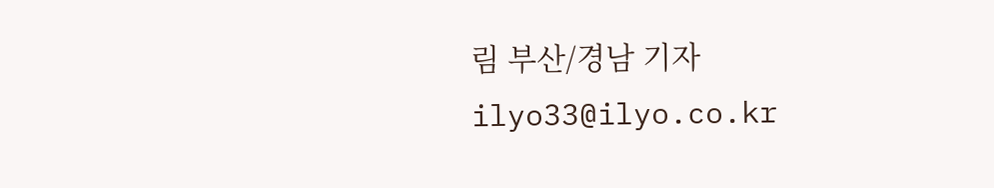림 부산/경남 기자 ilyo33@ilyo.co.kr